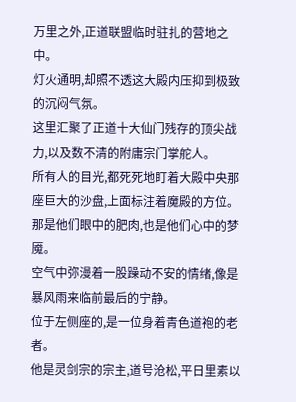万里之外,正道联盟临时驻扎的营地之中。
灯火通明,却照不透这大殿内压抑到极致的沉闷气氛。
这里汇聚了正道十大仙门残存的顶尖战力,以及数不清的附庸宗门掌舵人。
所有人的目光,都死死地盯着大殿中央那座巨大的沙盘,上面标注着魔殿的方位。
那是他们眼中的肥肉,也是他们心中的梦魇。
空气中弥漫着一股躁动不安的情绪,像是暴风雨来临前最后的宁静。
位于左侧座的,是一位身着青色道袍的老者。
他是灵剑宗的宗主,道号沧松,平日里素以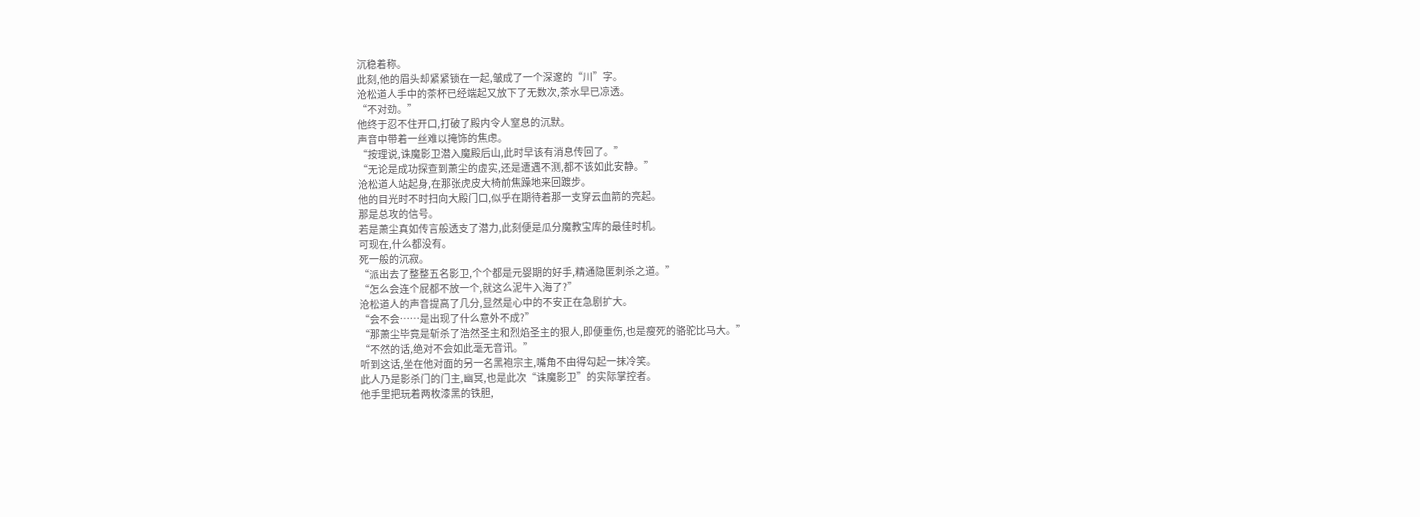沉稳着称。
此刻,他的眉头却紧紧锁在一起,皱成了一个深邃的“川”字。
沧松道人手中的茶杯已经端起又放下了无数次,茶水早已凉透。
“不对劲。”
他终于忍不住开口,打破了殿内令人窒息的沉默。
声音中带着一丝难以掩饰的焦虑。
“按理说,诛魔影卫潜入魔殿后山,此时早该有消息传回了。”
“无论是成功探查到萧尘的虚实,还是遭遇不测,都不该如此安静。”
沧松道人站起身,在那张虎皮大椅前焦躁地来回踱步。
他的目光时不时扫向大殿门口,似乎在期待着那一支穿云血箭的亮起。
那是总攻的信号。
若是萧尘真如传言般透支了潜力,此刻便是瓜分魔教宝库的最佳时机。
可现在,什么都没有。
死一般的沉寂。
“派出去了整整五名影卫,个个都是元婴期的好手,精通隐匿刺杀之道。”
“怎么会连个屁都不放一个,就这么泥牛入海了?”
沧松道人的声音提高了几分,显然是心中的不安正在急剧扩大。
“会不会……是出现了什么意外不成?”
“那萧尘毕竟是斩杀了浩然圣主和烈焰圣主的狠人,即便重伤,也是瘦死的骆驼比马大。”
“不然的话,绝对不会如此毫无音讯。”
听到这话,坐在他对面的另一名黑袍宗主,嘴角不由得勾起一抹冷笑。
此人乃是影杀门的门主,幽冥,也是此次“诛魔影卫”的实际掌控者。
他手里把玩着两枚漆黑的铁胆,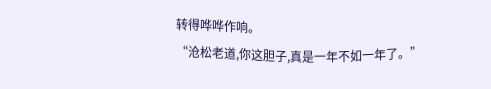转得哗哗作响。
“沧松老道,你这胆子,真是一年不如一年了。”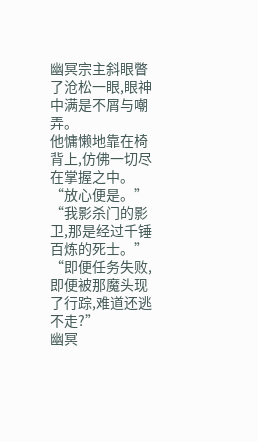幽冥宗主斜眼瞥了沧松一眼,眼神中满是不屑与嘲弄。
他慵懒地靠在椅背上,仿佛一切尽在掌握之中。
“放心便是。”
“我影杀门的影卫,那是经过千锤百炼的死士。”
“即便任务失败,即便被那魔头现了行踪,难道还逃不走?”
幽冥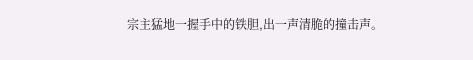宗主猛地一握手中的铁胆,出一声清脆的撞击声。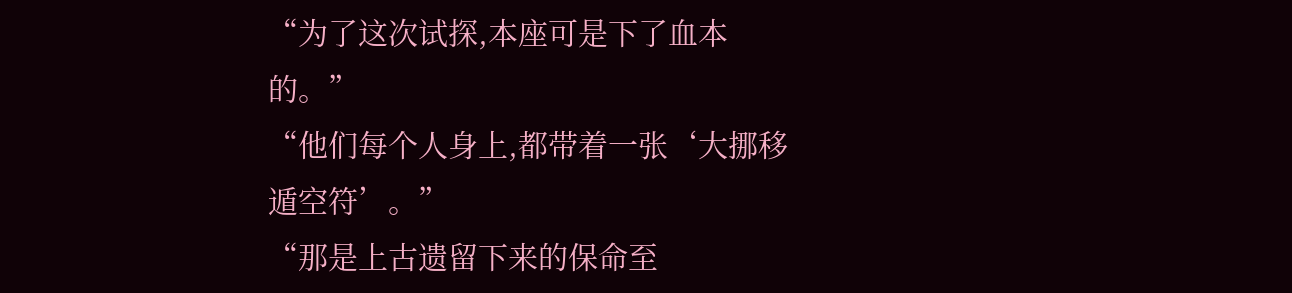“为了这次试探,本座可是下了血本的。”
“他们每个人身上,都带着一张‘大挪移遁空符’。”
“那是上古遗留下来的保命至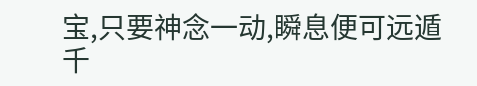宝,只要神念一动,瞬息便可远遁千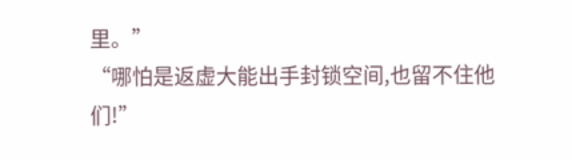里。”
“哪怕是返虚大能出手封锁空间,也留不住他们!”